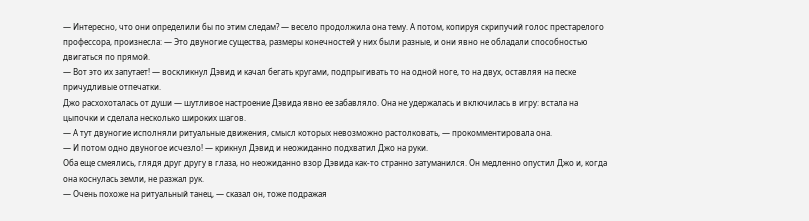— Интересно, что они определили бы по этим следам? — весело продолжила она тему. А потом, копируя скрипучий голос престарелого профессора, произнесла: — Это двуногие существа, размеры конечностей у них были разные, и они явно не обладали способностью двигаться по прямой.
— Вот это их запутает! — воскликнул Дэвид и качал бегать кругами, подпрыгивать то на одной ноге, то на двух, оставляя на песке причудливые отпечатки.
Джо расхохоталась от души — шутливое настроение Дэвида явно ее забавляло. Она не удержалась и включилась в игру: встала на цыпочки и сделала несколько широких шагов.
— А тут двуногие исполняли ритуальные движения, смысл которых невозможно растолковать, — прокомментировала она.
— И потом одно двуногое исчезло! — крикнул Дэвид и неожиданно подхватил Джо на руки.
Оба еще смеялись, глядя друг другу в глаза, но неожиданно взор Дэвида как-то странно затуманился. Он медленно опустил Джо и, когда она коснулась земли, не разжал рук.
— Очень похоже на ритуальный танец, — сказал он, тоже подражая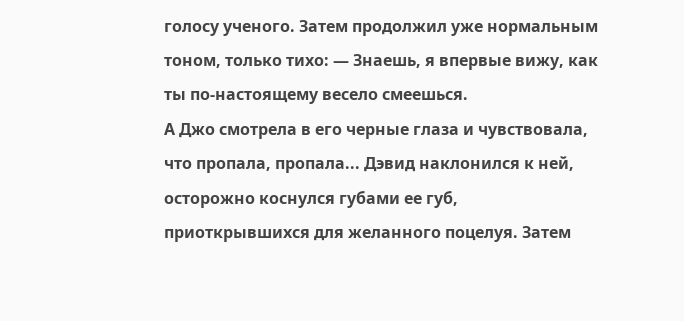голосу ученого. Затем продолжил уже нормальным тоном, только тихо: — Знаешь, я впервые вижу, как ты по-настоящему весело смеешься.
А Джо смотрела в его черные глаза и чувствовала, что пропала, пропала... Дэвид наклонился к ней, осторожно коснулся губами ее губ, приоткрывшихся для желанного поцелуя. Затем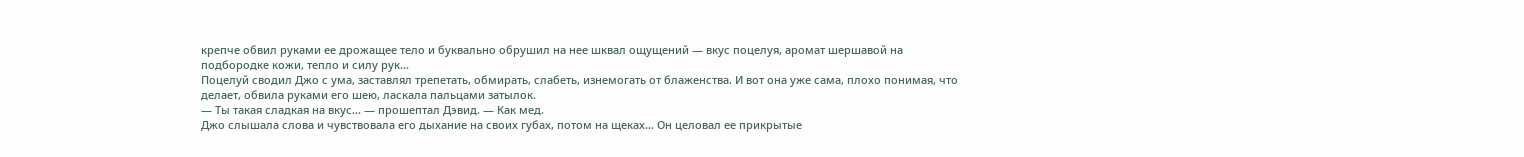крепче обвил руками ее дрожащее тело и буквально обрушил на нее шквал ощущений — вкус поцелуя, аромат шершавой на подбородке кожи, тепло и силу рук...
Поцелуй сводил Джо с ума, заставлял трепетать, обмирать, слабеть, изнемогать от блаженства. И вот она уже сама, плохо понимая, что делает, обвила руками его шею, ласкала пальцами затылок.
— Ты такая сладкая на вкус... — прошептал Дэвид. — Как мед.
Джо слышала слова и чувствовала его дыхание на своих губах, потом на щеках... Он целовал ее прикрытые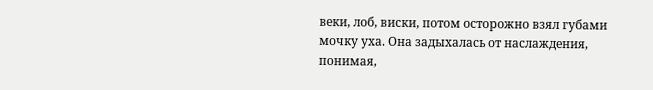веки, лоб, виски, потом осторожно взял губами мочку уха. Она задыхалась от наслаждения, понимая,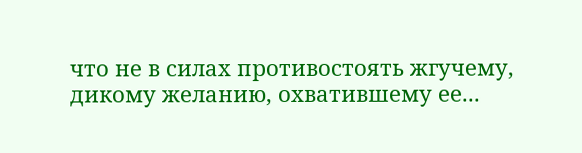что не в силах противостоять жгучему, дикому желанию, охватившему ее...